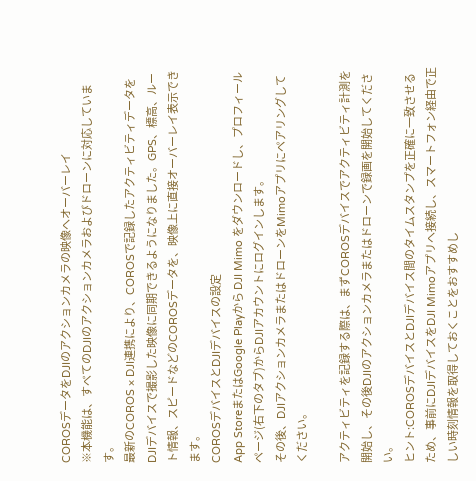COROSデータをDJIのアクションカメラの映像へオーバーレイ
※本機能は、すべてのDJIのアクションカメラおよびドローンに対応しています。
最新のCOROS × DJI連携により、COROSで記録したアクティビティデータをDJIデバイスで撮影した映像に同期できるようになりました。GPS、標高、ルート情報、スピードなどのCOROSデータを、映像上に直接オーバーレイ表示できます。
COROSデバイスとDJIデバイスの設定
App StoreまたはGoogle Playから DJI Mimo をダウンロードし、プロフィールページ(右下のタブ)からDJIアカウントにログインします。
その後、DJIアクションカメラまたはドローンをMimoアプリにペアリングしてください。

アクティビティを記録する際は、まずCOROSデバイスでアクティビティ計測を開始し、その後DJIのアクションカメラまたはドローンで録画を開始してください。
ヒント:COROSデバイスとDJIデバイス間のタイムスタンプを正確に一致させるため、事前にDJIデバイスをDJI Mimoアプリへ接続し、スマートフォン経由で正しい時刻情報を取得しておくことをおすすめし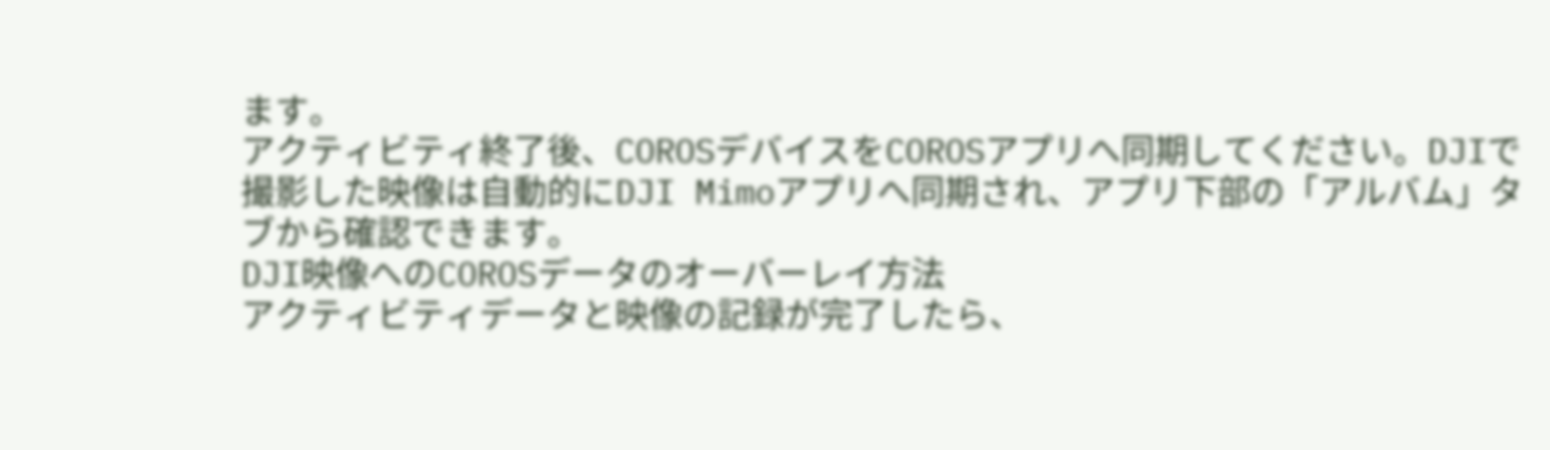ます。
アクティビティ終了後、COROSデバイスをCOROSアプリへ同期してください。DJIで撮影した映像は自動的にDJI Mimoアプリへ同期され、アプリ下部の「アルバム」タブから確認できます。
DJI映像へのCOROSデータのオーバーレイ方法
アクティビティデータと映像の記録が完了したら、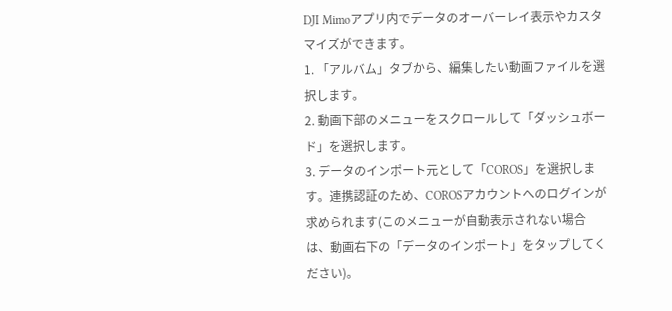DJI Mimoアプリ内でデータのオーバーレイ表示やカスタマイズができます。
1. 「アルバム」タブから、編集したい動画ファイルを選択します。
2. 動画下部のメニューをスクロールして「ダッシュボード」を選択します。
3. データのインポート元として「COROS」を選択します。連携認証のため、COROSアカウントへのログインが求められます(このメニューが自動表示されない場合は、動画右下の「データのインポート」をタップしてください)。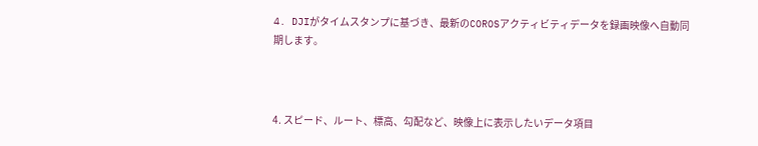4. DJIがタイムスタンプに基づき、最新のCOROSアクティビティデータを録画映像へ自動同期します。



4. スピード、ルート、標高、勾配など、映像上に表示したいデータ項目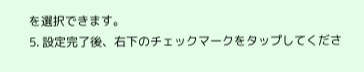を選択できます。
5. 設定完了後、右下のチェックマークをタップしてくださ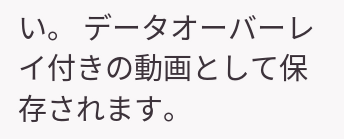い。 データオーバーレイ付きの動画として保存されます。